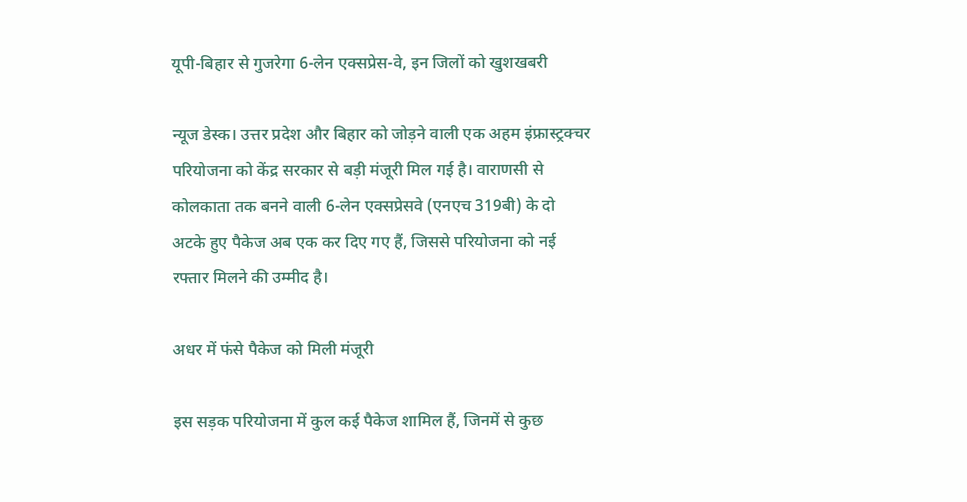यूपी-बिहार से गुजरेगा 6-लेन एक्सप्रेस-वे, इन जिलों को खुशखबरी

न्यूज डेस्क। उत्तर प्रदेश और बिहार को जोड़ने वाली एक अहम इंफ्रास्ट्रक्चर परियोजना को केंद्र सरकार से बड़ी मंजूरी मिल गई है। वाराणसी से कोलकाता तक बनने वाली 6-लेन एक्सप्रेसवे (एनएच 319बी) के दो अटके हुए पैकेज अब एक कर दिए गए हैं, जिससे परियोजना को नई रफ्तार मिलने की उम्मीद है।

अधर में फंसे पैकेज को मिली मंजूरी

इस सड़क परियोजना में कुल कई पैकेज शामिल हैं, जिनमें से कुछ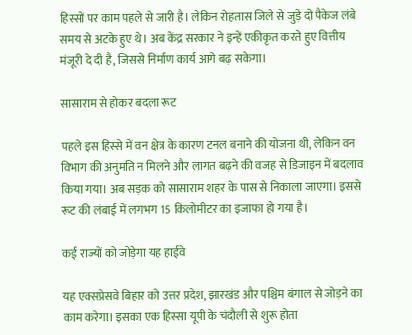हिस्सों पर काम पहले से जारी है। लेकिन रोहतास जिले से जुड़े दो पैकेज लंबे समय से अटके हुए थे। अब केंद्र सरकार ने इन्हें एकीकृत करते हुए वित्तीय मंजूरी दे दी है, जिससे निर्माण कार्य आगे बढ़ सकेगा।

सासाराम से होकर बदला रूट

पहले इस हिस्से में वन क्षेत्र के कारण टनल बनाने की योजना थी, लेकिन वन विभाग की अनुमति न मिलने और लागत बढ़ने की वजह से डिजाइन में बदलाव किया गया। अब सड़क को सासाराम शहर के पास से निकाला जाएगा। इससे रूट की लंबाई में लगभग 15 किलोमीटर का इजाफा हो गया है।

कई राज्यों को जोड़ेगा यह हाईवे

यह एक्सप्रेसवे बिहार को उत्तर प्रदेश, झारखंड और पश्चिम बंगाल से जोड़ने का काम करेगा। इसका एक हिस्सा यूपी के चंदौली से शुरू होता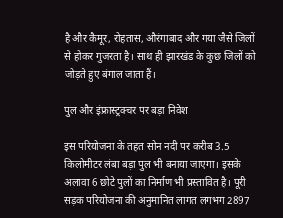है और कैमूर, रोहतास, औरंगाबाद और गया जैसे जिलों से होकर गुजरता है। साथ ही झारखंड के कुछ जिलों को जोड़ते हुए बंगाल जाता हैं।

पुल और इंफ्रास्ट्रक्चर पर बड़ा निवेश

इस परियोजना के तहत सोन नदी पर करीब 3.5 किलोमीटर लंबा बड़ा पुल भी बनाया जाएगा। इसके अलावा 6 छोटे पुलों का निर्माण भी प्रस्तावित है। पूरी सड़क परियोजना की अनुमानित लागत लगभग 2897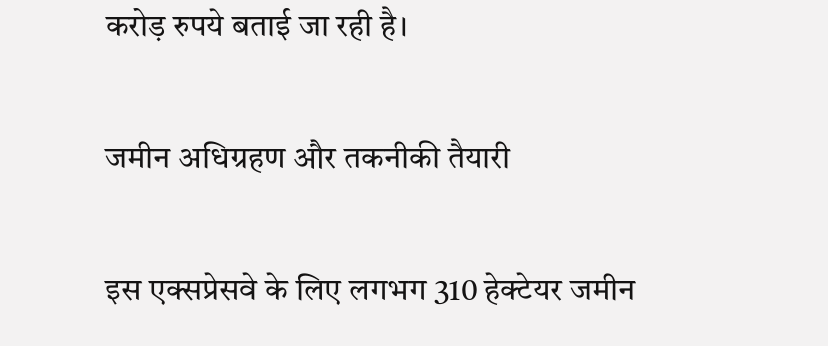करोड़ रुपये बताई जा रही है।

जमीन अधिग्रहण और तकनीकी तैयारी

इस एक्सप्रेसवे के लिए लगभग 310 हेक्टेयर जमीन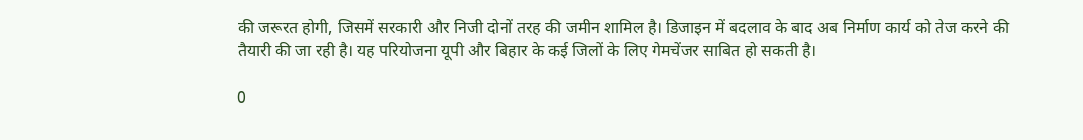की जरूरत होगी, जिसमें सरकारी और निजी दोनों तरह की जमीन शामिल है। डिजाइन में बदलाव के बाद अब निर्माण कार्य को तेज करने की तैयारी की जा रही है। यह परियोजना यूपी और बिहार के कई जिलों के लिए गेमचेंजर साबित हो सकती है।

0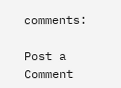comments:

Post a Comment